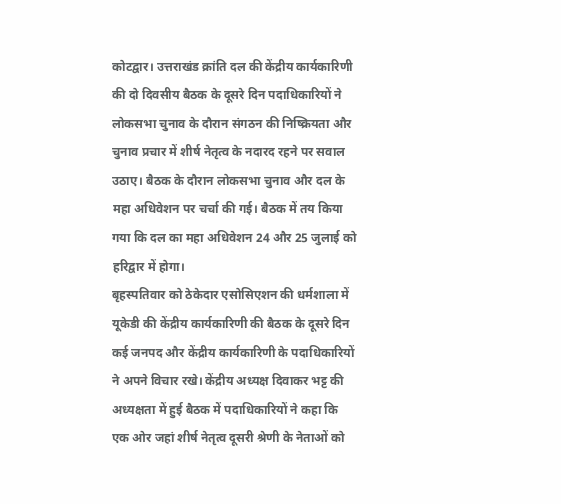कोटद्वार। उत्तराखंड क्रांति दल की केंद्रीय कार्यकारिणी की दो दिवसीय बैठक के दूसरे दिन पदाधिकारियों ने लोकसभा चुनाव के दौरान संगठन की निष्क्रियता और चुनाव प्रचार में शीर्ष नेतृत्व के नदारद रहने पर सवाल उठाए। बैठक के दौरान लोकसभा चुनाव और दल के महा अधिवेशन पर चर्चा की गई। बैठक में तय किया गया कि दल का महा अधिवेशन 24 और 25 जुलाई को हरिद्वार में होगा।
बृहस्पतिवार को ठेकेदार एसोसिएशन की धर्मशाला में यूकेडी की केंद्रीय कार्यकारिणी की बैठक के दूसरे दिन कई जनपद और केंद्रीय कार्यकारिणी के पदाधिकारियों ने अपने विचार रखे। केंद्रीय अध्यक्ष दिवाकर भट्ट की अध्यक्षता में हुई बैठक में पदाधिकारियों ने कहा कि एक ओर जहां शीर्ष नेतृत्व दूसरी श्रेणी के नेताओं को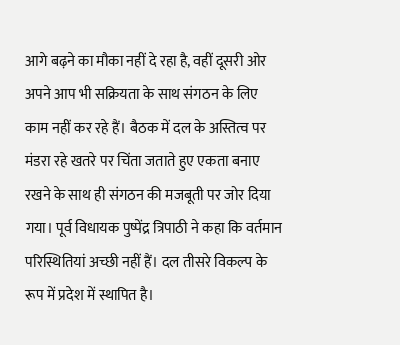आगे बढ़ने का मौका नहीं दे रहा है, वहीं दूसरी ओर अपने आप भी सक्रियता के साथ संगठन के लिए काम नहीं कर रहे हैं। बैठक में दल के अस्तित्व पर मंडरा रहे खतरे पर चिंता जताते हुए एकता बनाए रखने के साथ ही संगठन की मजबूती पर जोर दिया गया। पूर्व विधायक पुष्पेंद्र त्रिपाठी ने कहा कि वर्तमान परिस्थितियां अच्छी नहीं हैं। दल तीसरे विकल्प के रूप में प्रदेश में स्थापित है।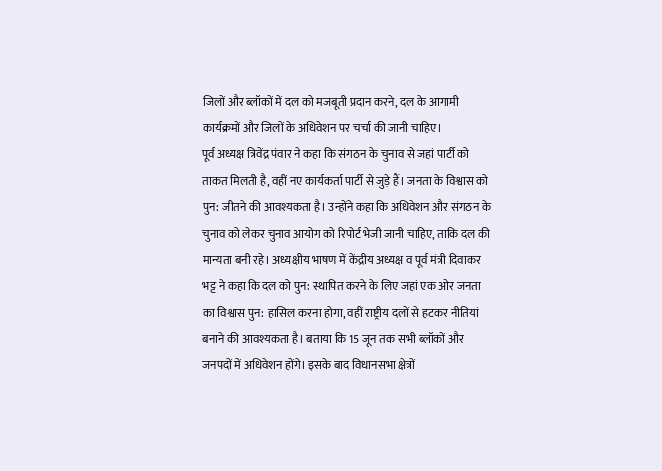जिलों और ब्लॉकों में दल को मजबूती प्रदान करने, दल के आगामी कार्यक्रमों और जिलों के अधिवेशन पर चर्चा की जानी चाहिए।
पूर्व अध्यक्ष त्रिवेंद्र पंवार ने कहा कि संगठन के चुनाव से जहां पार्टी को ताकत मिलती है, वहीं नए कार्यकर्ता पार्टी से जुड़े हैं। जनता के विश्वास को पुन: जीतने की आवश्यकता है। उन्होंने कहा कि अधिवेशन और संगठन के चुनाव को लेकर चुनाव आयोग को रिपोर्ट भेजी जानी चाहिए, ताकि दल की मान्यता बनी रहे। अध्यक्षीय भाषण में केंद्रीय अध्यक्ष व पूर्व मंत्री दिवाकर भट्ट ने कहा कि दल को पुन: स्थापित करने के लिए जहां एक ओर जनता का विश्वास पुन: हासिल करना होगा, वहीं राष्ट्रीय दलों से हटकर नीतियां बनाने की आवश्यकता है। बताया कि 15 जून तक सभी ब्लॉकों और जनपदों में अधिवेशन होंगे। इसके बाद विधानसभा क्षेत्रों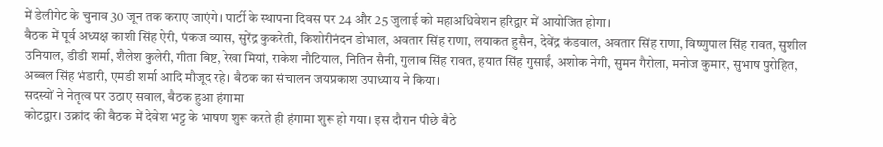में डेलीगेट के चुनाव 30 जून तक कराए जाएंगे। पार्टी के स्थापना दिवस पर 24 और 25 जुलाई को महाअधिवेशन हरिद्वार में आयोजित होगा।
बैठक में पूर्व अध्यक्ष काशी सिंह ऐरी, पंकज व्यास, सुरेंद्र कुकरेती, किशोरीनंदन डोभाल, अवतार सिंह राणा, लयाकत हुसैन, देवेंद्र कंडवाल, अवतार सिंह राणा, विष्णुपाल सिंह रावत, सुशील उनियाल, डीडी शर्मा, शैलेश कुलेरी, गीता बिष्ट, रेखा मियां, राकेश नौटियाल, नितिन सैनी, गुलाब सिंह रावत, हयात सिंह गुसाईं, अशोक नेगी, सुमन गैरोला, मनोज कुमार, सुभाष पुरोहित, अब्बल सिंह भंडारी, एमडी शर्मा आदि मौजूद रहे। बैठक का संचालन जयप्रकाश उपाध्याय ने किया।
सदस्यों ने नेतृत्व पर उठाए सवाल, बैठक हुआ हंगामा
कोटद्वार। उक्रांद की बैठक में देवेश भट्ट के भाषण शुरू करते ही हंगामा शुरू हो गया। इस दौरान पीछे बैठे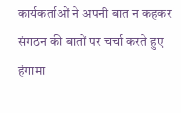कार्यकर्ताओं ने अपनी बात न कहकर संगठन की बातों पर चर्चा करते हुए हंगामा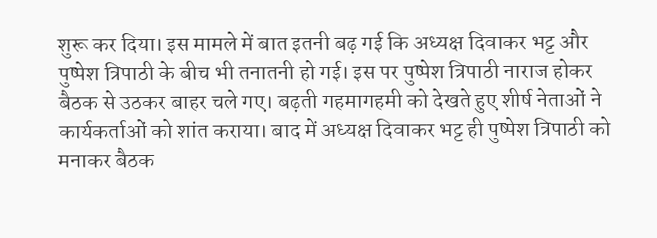शुरू कर दिया। इस मामले में बात इतनी बढ़ गई कि अध्यक्ष दिवाकर भट्ट और पुष्पेश त्रिपाठी के बीच भी तनातनी हो गई। इस पर पुष्पेश त्रिपाठी नाराज होकर बैठक से उठकर बाहर चले गए। बढ़ती गहमागहमी को देखते हुए शीर्ष नेताओं ने कार्यकर्ताओं को शांत कराया। बाद में अध्यक्ष दिवाकर भट्ट ही पुष्पेश त्रिपाठी को मनाकर बैठक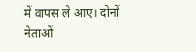में वापस ले आए। दोनों नेताओं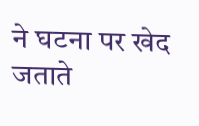ने घटना पर खेद जताते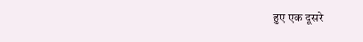हुए एक दूसरे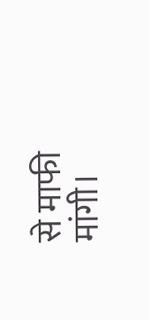से माफी मांगी।